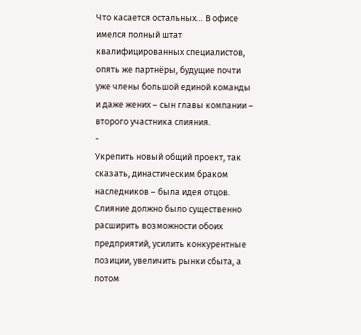Что касается остальных… В офисе имелся полный штат квалифицированных специалистов, опять же партнёры, будущие почти уже члены большой единой команды и даже жених – сын главы компании – второго участника слияния.
-
Укрепить новый общий проект, так сказать, династическим браком наследников – была идея отцов. Слияние должно было существенно расширить возможности обоих предприятий, усилить конкурентные позиции, увеличить рынки сбыта, а потом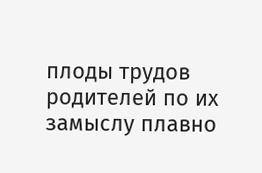плоды трудов родителей по их замыслу плавно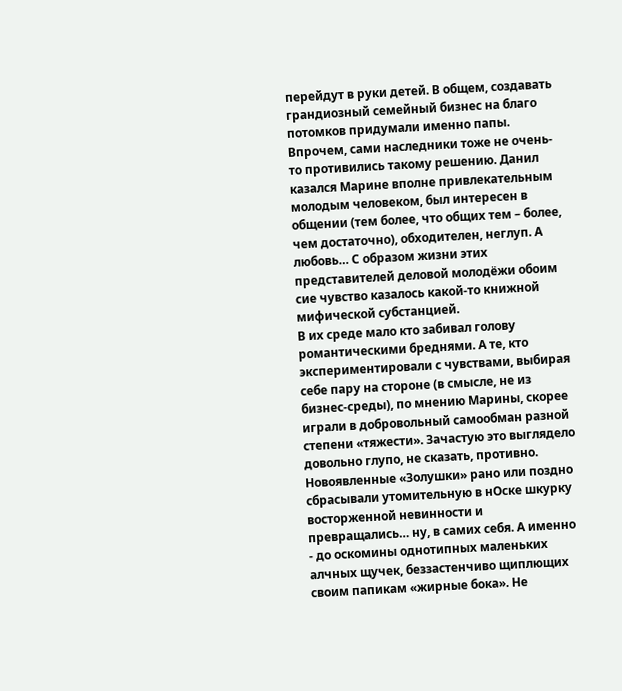перейдут в руки детей. В общем, создавать грандиозный семейный бизнес на благо потомков придумали именно папы.
Впрочем, сами наследники тоже не очень-то противились такому решению. Данил казался Марине вполне привлекательным молодым человеком, был интересен в общении (тем более, что общих тем – более, чем достаточно), обходителен, неглуп. А любовь… С образом жизни этих представителей деловой молодёжи обоим сие чувство казалось какой-то книжной мифической субстанцией.
В их среде мало кто забивал голову романтическими бреднями. А те, кто экспериментировали с чувствами, выбирая себе пару на стороне (в смысле, не из бизнес-среды), по мнению Марины, скорее играли в добровольный самообман разной степени «тяжести». Зачастую это выглядело довольно глупо, не сказать, противно.
Новоявленные «Золушки» рано или поздно сбрасывали утомительную в нОске шкурку восторженной невинности и превращались… ну, в самих себя. А именно - до оскомины однотипных маленьких алчных щучек, беззастенчиво щиплющих своим папикам «жирные бока». Не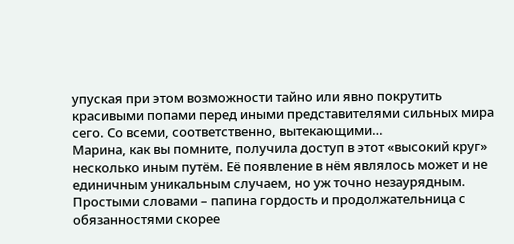упуская при этом возможности тайно или явно покрутить красивыми попами перед иными представителями сильных мира сего. Со всеми, соответственно, вытекающими…
Марина, как вы помните, получила доступ в этот «высокий круг» несколько иным путём. Её появление в нём являлось может и не единичным уникальным случаем, но уж точно незаурядным.
Простыми словами – папина гордость и продолжательница с обязанностями скорее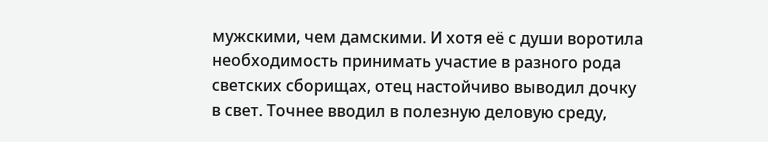мужскими, чем дамскими. И хотя её с души воротила необходимость принимать участие в разного рода светских сборищах, отец настойчиво выводил дочку в свет. Точнее вводил в полезную деловую среду,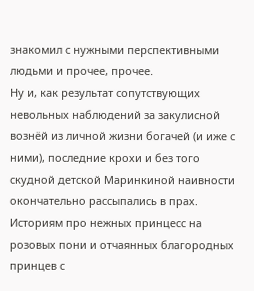знакомил с нужными перспективными людьми и прочее, прочее.
Ну и, как результат сопутствующих невольных наблюдений за закулисной вознёй из личной жизни богачей (и иже с ними), последние крохи и без того скудной детской Маринкиной наивности окончательно рассыпались в прах.
Историям про нежных принцесс на розовых пони и отчаянных благородных принцев с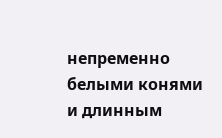непременно белыми конями и длинным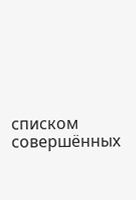списком совершённых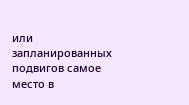или запланированных подвигов самое место в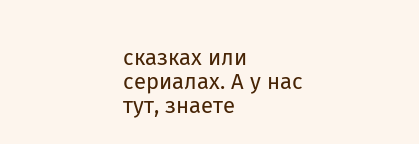сказках или сериалах. А у нас тут, знаете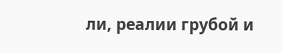ли, реалии грубой и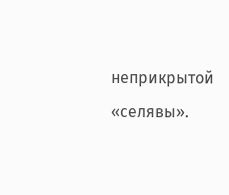неприкрытой «селявы».